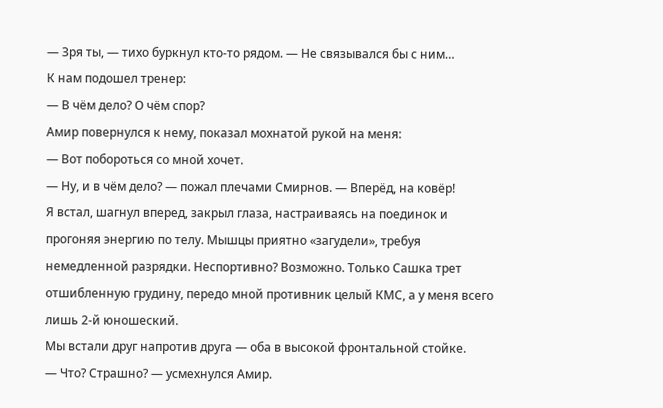— Зря ты, — тихо буркнул кто-то рядом. — Не связывался бы с ним…
К нам подошел тренер:
— В чём дело? О чём спор?
Амир повернулся к нему, показал мохнатой рукой на меня:
— Вот побороться со мной хочет.
— Ну, и в чём дело? — пожал плечами Смирнов. — Вперёд, на ковёр!
Я встал, шагнул вперед, закрыл глаза, настраиваясь на поединок и прогоняя энергию по телу. Мышцы приятно «загудели», требуя немедленной разрядки. Неспортивно? Возможно. Только Сашка трет отшибленную грудину, передо мной противник целый КМС, а у меня всего лишь 2-й юношеский.
Мы встали друг напротив друга — оба в высокой фронтальной стойке.
— Что? Страшно? — усмехнулся Амир.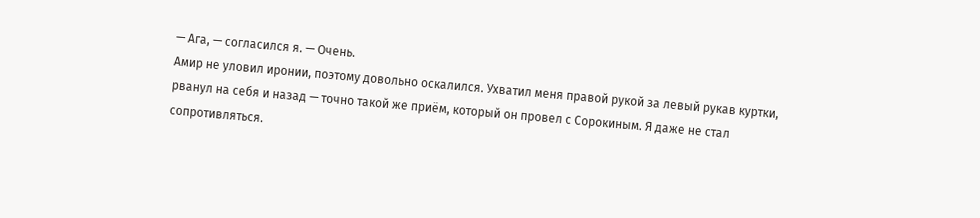— Ага, — согласился я. — Очень.
Амир не уловил иронии, поэтому довольно оскалился. Ухватил меня правой рукой за левый рукав куртки, рванул на себя и назад — точно такой же приём, который он провел с Сорокиным. Я даже не стал сопротивляться.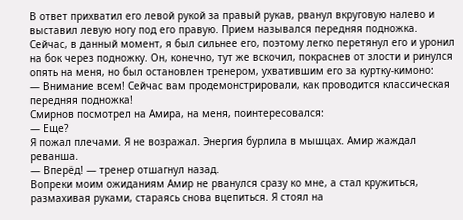В ответ прихватил его левой рукой за правый рукав, рванул вкруговую налево и выставил левую ногу под его правую. Прием назывался передняя подножка.
Сейчас, в данный момент, я был сильнее его, поэтому легко перетянул его и уронил на бок через подножку. Он, конечно, тут же вскочил, покраснев от злости и ринулся опять на меня, но был остановлен тренером, ухватившим его за куртку-кимоно:
— Внимание всем! Сейчас вам продемонстрировали, как проводится классическая передняя подножка!
Смирнов посмотрел на Амира, на меня, поинтересовался:
— Еще?
Я пожал плечами. Я не возражал. Энергия бурлила в мышцах. Амир жаждал реванша.
— Вперёд! — тренер отшагнул назад.
Вопреки моим ожиданиям Амир не рванулся сразу ко мне, а стал кружиться, размахивая руками, стараясь снова вцепиться. Я стоял на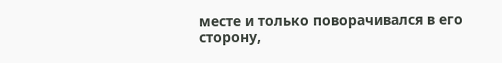месте и только поворачивался в его сторону,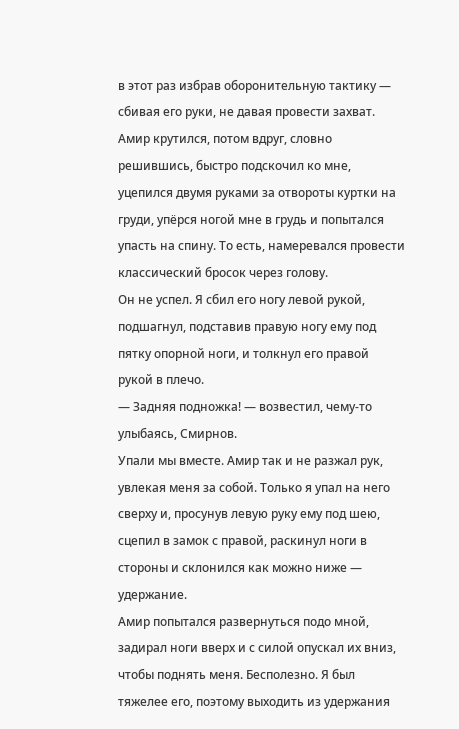в этот раз избрав оборонительную тактику — сбивая его руки, не давая провести захват.
Амир крутился, потом вдруг, словно решившись, быстро подскочил ко мне, уцепился двумя руками за отвороты куртки на груди, упёрся ногой мне в грудь и попытался упасть на спину. То есть, намеревался провести классический бросок через голову.
Он не успел. Я сбил его ногу левой рукой, подшагнул, подставив правую ногу ему под пятку опорной ноги, и толкнул его правой рукой в плечо.
— Задняя подножка! — возвестил, чему-то улыбаясь, Смирнов.
Упали мы вместе. Амир так и не разжал рук, увлекая меня за собой. Только я упал на него сверху и, просунув левую руку ему под шею, сцепил в замок с правой, раскинул ноги в стороны и склонился как можно ниже — удержание.
Амир попытался развернуться подо мной, задирал ноги вверх и с силой опускал их вниз, чтобы поднять меня. Бесполезно. Я был тяжелее его, поэтому выходить из удержания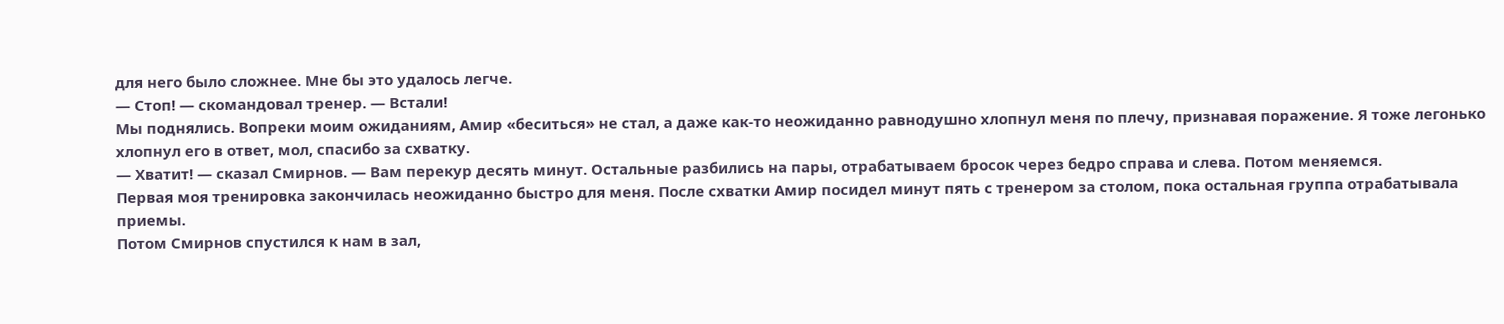для него было сложнее. Мне бы это удалось легче.
— Стоп! — скомандовал тренер. — Встали!
Мы поднялись. Вопреки моим ожиданиям, Амир «беситься» не стал, а даже как-то неожиданно равнодушно хлопнул меня по плечу, признавая поражение. Я тоже легонько хлопнул его в ответ, мол, спасибо за схватку.
— Хватит! — сказал Смирнов. — Вам перекур десять минут. Остальные разбились на пары, отрабатываем бросок через бедро справа и слева. Потом меняемся.
Первая моя тренировка закончилась неожиданно быстро для меня. После схватки Амир посидел минут пять с тренером за столом, пока остальная группа отрабатывала приемы.
Потом Смирнов спустился к нам в зал,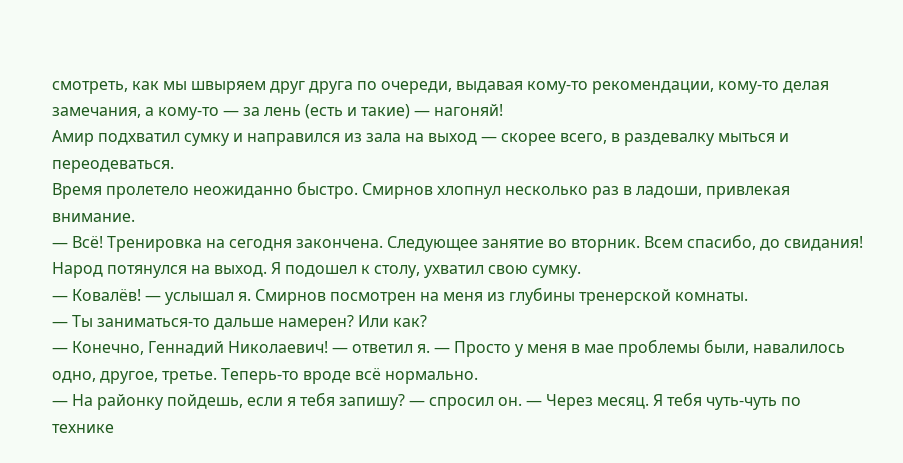смотреть, как мы швыряем друг друга по очереди, выдавая кому-то рекомендации, кому-то делая замечания, а кому-то — за лень (есть и такие) — нагоняй!
Амир подхватил сумку и направился из зала на выход — скорее всего, в раздевалку мыться и переодеваться.
Время пролетело неожиданно быстро. Смирнов хлопнул несколько раз в ладоши, привлекая внимание.
— Всё! Тренировка на сегодня закончена. Следующее занятие во вторник. Всем спасибо, до свидания!
Народ потянулся на выход. Я подошел к столу, ухватил свою сумку.
— Ковалёв! — услышал я. Смирнов посмотрен на меня из глубины тренерской комнаты.
— Ты заниматься-то дальше намерен? Или как?
— Конечно, Геннадий Николаевич! — ответил я. — Просто у меня в мае проблемы были, навалилось одно, другое, третье. Теперь-то вроде всё нормально.
— На районку пойдешь, если я тебя запишу? — спросил он. — Через месяц. Я тебя чуть-чуть по технике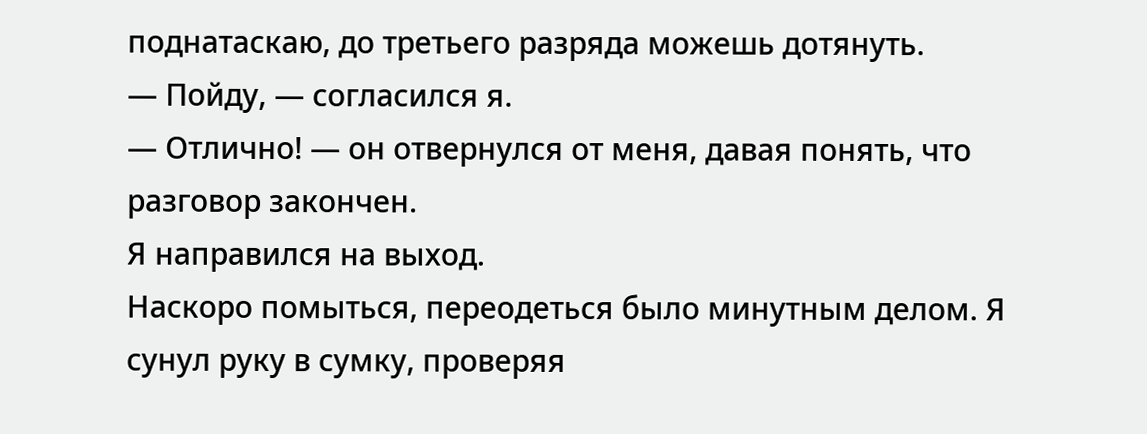поднатаскаю, до третьего разряда можешь дотянуть.
— Пойду, — согласился я.
— Отлично! — он отвернулся от меня, давая понять, что разговор закончен.
Я направился на выход.
Наскоро помыться, переодеться было минутным делом. Я сунул руку в сумку, проверяя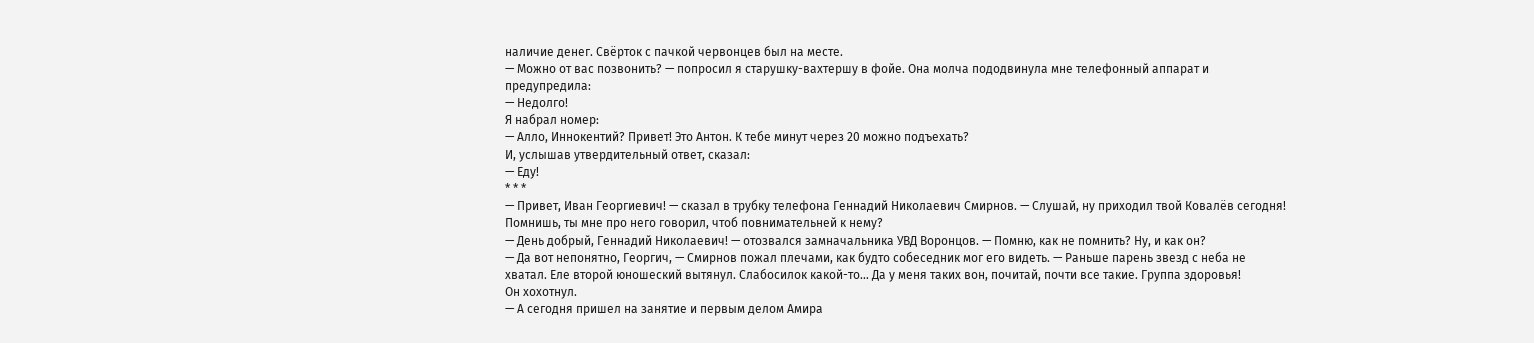наличие денег. Свёрток с пачкой червонцев был на месте.
— Можно от вас позвонить? — попросил я старушку-вахтершу в фойе. Она молча пододвинула мне телефонный аппарат и предупредила:
— Недолго!
Я набрал номер:
— Алло, Иннокентий? Привет! Это Антон. К тебе минут через 20 можно подъехать?
И, услышав утвердительный ответ, сказал:
— Еду!
* * *
— Привет, Иван Георгиевич! — сказал в трубку телефона Геннадий Николаевич Смирнов. — Слушай, ну приходил твой Ковалёв сегодня! Помнишь, ты мне про него говорил, чтоб повнимательней к нему?
— День добрый, Геннадий Николаевич! — отозвался замначальника УВД Воронцов. — Помню, как не помнить? Ну, и как он?
— Да вот непонятно, Георгич, — Смирнов пожал плечами, как будто собеседник мог его видеть. — Раньше парень звезд с неба не хватал. Еле второй юношеский вытянул. Слабосилок какой-то… Да у меня таких вон, почитай, почти все такие. Группа здоровья!
Он хохотнул.
— А сегодня пришел на занятие и первым делом Амира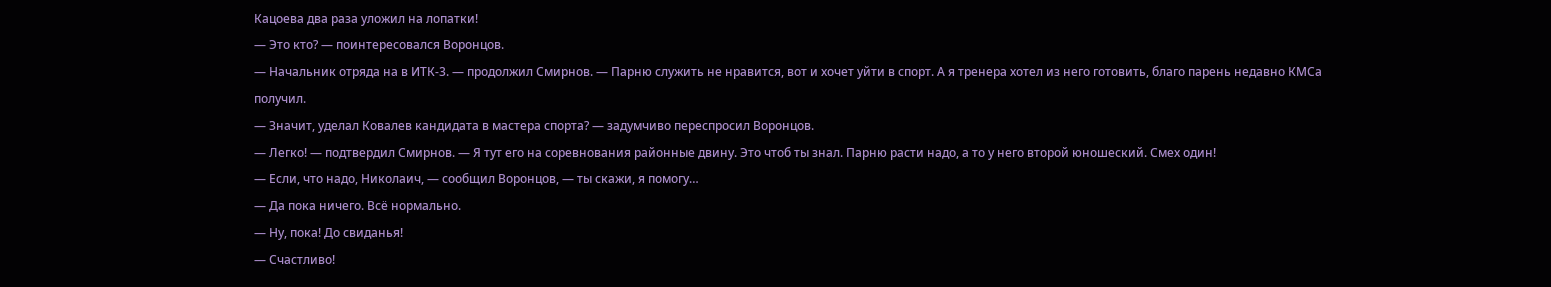Кацоева два раза уложил на лопатки!
— Это кто? — поинтересовался Воронцов.
— Начальник отряда на в ИТК-3. — продолжил Смирнов. — Парню служить не нравится, вот и хочет уйти в спорт. А я тренера хотел из него готовить, благо парень недавно КМСа получил.
— Значит, уделал Ковалев кандидата в мастера спорта? — задумчиво переспросил Воронцов.
— Легко! — подтвердил Смирнов. — Я тут его на соревнования районные двину. Это чтоб ты знал. Парню расти надо, а то у него второй юношеский. Смех один!
— Если, что надо, Николаич, — сообщил Воронцов, — ты скажи, я помогу…
— Да пока ничего. Всё нормально.
— Ну, пока! До свиданья!
— Счастливо!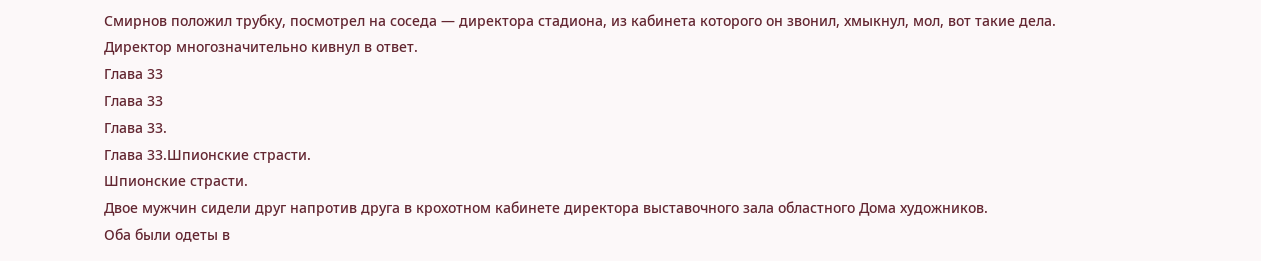Смирнов положил трубку, посмотрел на соседа — директора стадиона, из кабинета которого он звонил, хмыкнул, мол, вот такие дела.
Директор многозначительно кивнул в ответ.
Глава 33
Глава 33
Глава 33.
Глава 33.Шпионские страсти.
Шпионские страсти.
Двое мужчин сидели друг напротив друга в крохотном кабинете директора выставочного зала областного Дома художников.
Оба были одеты в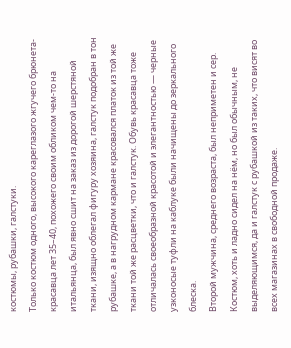костюмы, рубашки, галстуки.
Только костюм одного, высокого кареглазого жгучего брюнета-красавца лет 35–40, похожего своим обликом чем-то на итальянца, был явно сшит на заказ из дорогой шерстяной ткани, изящно облегал фигуру хозяина, галстук подобран в тон рубашке, а в нагрудном кармане красовался платок из той же ткани той же расцветки, что и галстук. Обувь красавца тоже отличалась своеобразной красотой и элегантностью — черные узконосые туфли на каблуке были начищены до зеркального блеска.
Второй мужчина, среднего возраста, был неприметен и сер. Костюм, хоть и ладно сидел на нём, но был обычным, не выделяющимся, да и галстук с рубашкой из таких, что висят во всех магазинах в свободной продаже.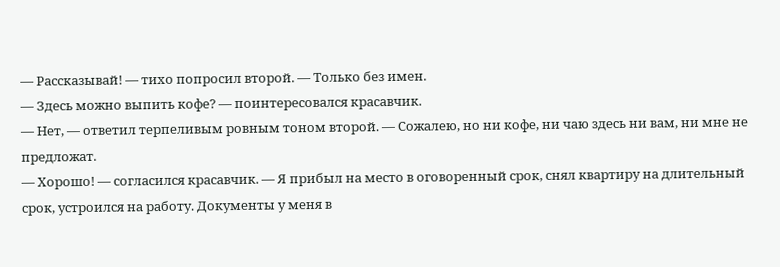— Рассказывай! — тихо попросил второй. — Только без имен.
— Здесь можно выпить кофе? — поинтересовался красавчик.
— Нет, — ответил терпеливым ровным тоном второй. — Сожалею, но ни кофе, ни чаю здесь ни вам, ни мне не предложат.
— Хорошо! — согласился красавчик. — Я прибыл на место в оговоренный срок, снял квартиру на длительный срок, устроился на работу. Документы у меня в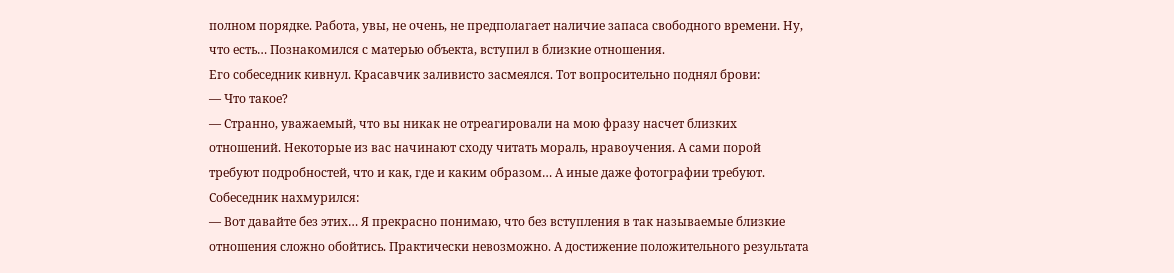полном порядке. Работа, увы, не очень, не предполагает наличие запаса свободного времени. Ну, что есть… Познакомился с матерью объекта, вступил в близкие отношения.
Его собеседник кивнул. Красавчик заливисто засмеялся. Тот вопросительно поднял брови:
— Что такое?
— Странно, уважаемый, что вы никак не отреагировали на мою фразу насчет близких отношений. Некоторые из вас начинают сходу читать мораль, нравоучения. А сами порой требуют подробностей, что и как, где и каким образом… А иные даже фотографии требуют.
Собеседник нахмурился:
— Вот давайте без этих… Я прекрасно понимаю, что без вступления в так называемые близкие отношения сложно обойтись. Практически невозможно. А достижение положительного результата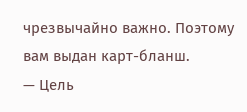чрезвычайно важно. Поэтому вам выдан карт-бланш.
— Цель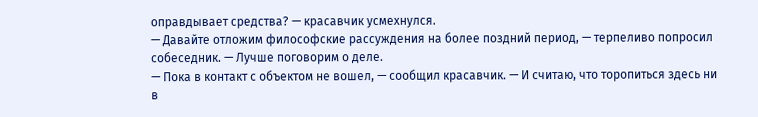оправдывает средства? — красавчик усмехнулся.
— Давайте отложим философские рассуждения на более поздний период, — терпеливо попросил собеседник. — Лучше поговорим о деле.
— Пока в контакт с объектом не вошел, — сообщил красавчик. — И считаю, что торопиться здесь ни в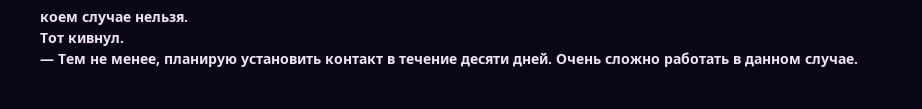коем случае нельзя.
Тот кивнул.
— Тем не менее, планирую установить контакт в течение десяти дней. Очень сложно работать в данном случае.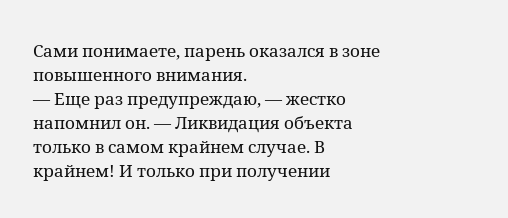Сами понимаете, парень оказался в зоне повышенного внимания.
— Еще раз предупреждаю, — жестко напомнил он. — Ликвидация объекта только в самом крайнем случае. В крайнем! И только при получении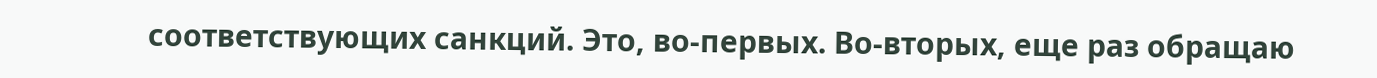соответствующих санкций. Это, во-первых. Во-вторых, еще раз обращаю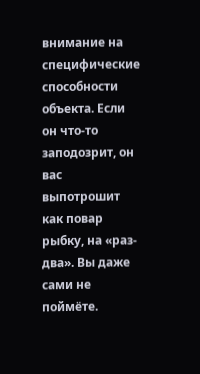внимание на специфические способности объекта. Если он что-то заподозрит, он вас выпотрошит как повар рыбку, на «раз-два». Вы даже сами не поймёте.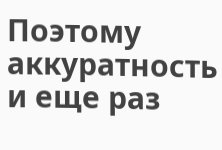Поэтому аккуратность и еще раз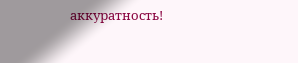аккуратность!